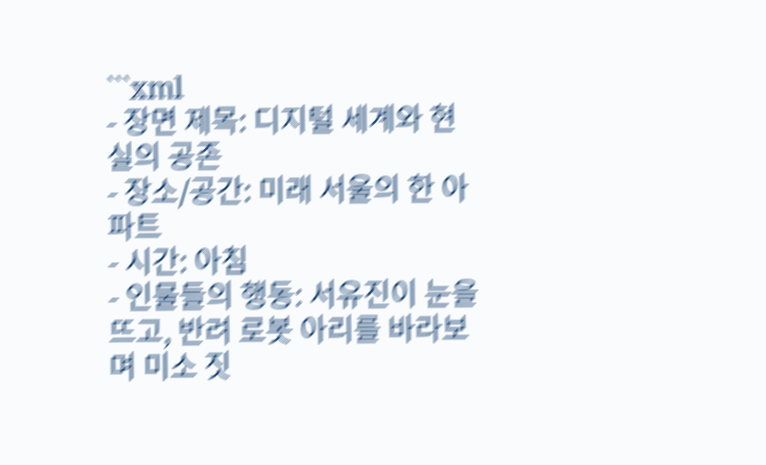```xml
- 장면 제목: 디지털 세계와 현실의 공존
- 장소/공간: 미래 서울의 한 아파트
- 시간: 아침
- 인물들의 행동: 서유진이 눈을 뜨고, 반려 로봇 아리를 바라보며 미소 짓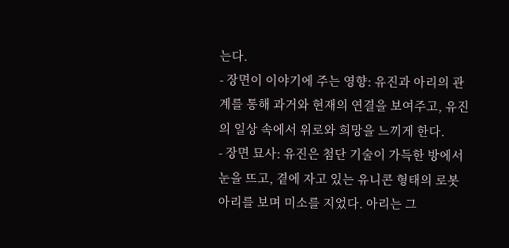는다.
- 장면이 이야기에 주는 영향: 유진과 아리의 관계를 통해 과거와 현재의 연결을 보여주고, 유진의 일상 속에서 위로와 희망을 느끼게 한다.
- 장면 묘사: 유진은 첨단 기술이 가득한 방에서 눈을 뜨고, 곁에 자고 있는 유니콘 형태의 로봇 아리를 보며 미소를 지었다. 아리는 그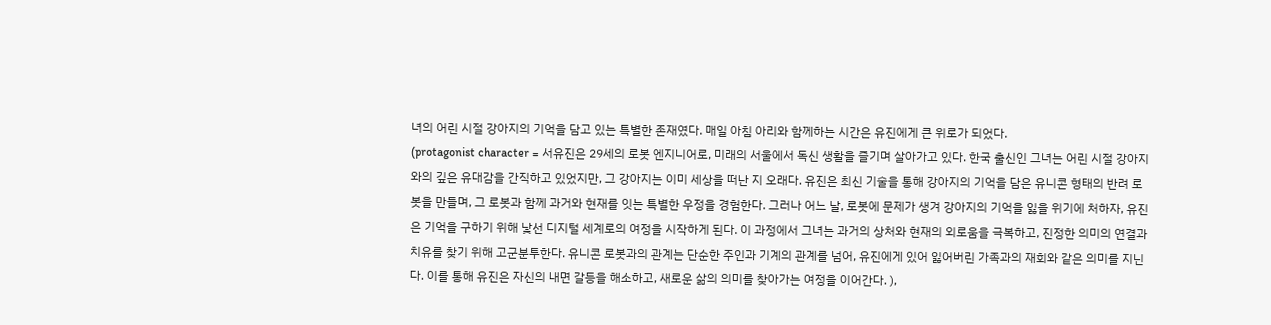녀의 어린 시절 강아지의 기억을 담고 있는 특별한 존재였다. 매일 아침 아리와 함께하는 시간은 유진에게 큰 위로가 되었다.
(protagonist character = 서유진은 29세의 로봇 엔지니어로, 미래의 서울에서 독신 생활을 즐기며 살아가고 있다. 한국 출신인 그녀는 어린 시절 강아지와의 깊은 유대감을 간직하고 있었지만, 그 강아지는 이미 세상을 떠난 지 오래다. 유진은 최신 기술을 통해 강아지의 기억을 담은 유니콘 형태의 반려 로봇을 만들며, 그 로봇과 함께 과거와 현재를 잇는 특별한 우정을 경험한다. 그러나 어느 날, 로봇에 문제가 생겨 강아지의 기억을 잃을 위기에 처하자, 유진은 기억을 구하기 위해 낯선 디지털 세계로의 여정을 시작하게 된다. 이 과정에서 그녀는 과거의 상처와 현재의 외로움을 극복하고, 진정한 의미의 연결과 치유를 찾기 위해 고군분투한다. 유니콘 로봇과의 관계는 단순한 주인과 기계의 관계를 넘어, 유진에게 있어 잃어버린 가족과의 재회와 같은 의미를 지닌다. 이를 통해 유진은 자신의 내면 갈등을 해소하고, 새로운 삶의 의미를 찾아가는 여정을 이어간다. ),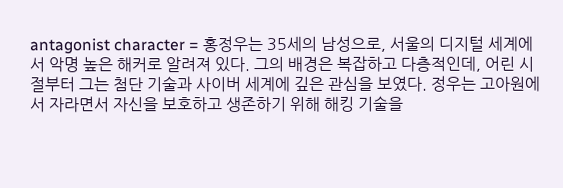antagonist character = 홍정우는 35세의 남성으로, 서울의 디지털 세계에서 악명 높은 해커로 알려져 있다. 그의 배경은 복잡하고 다층적인데, 어린 시절부터 그는 첨단 기술과 사이버 세계에 깊은 관심을 보였다. 정우는 고아원에서 자라면서 자신을 보호하고 생존하기 위해 해킹 기술을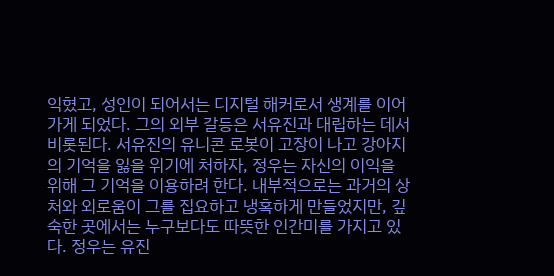익혔고, 성인이 되어서는 디지털 해커로서 생계를 이어가게 되었다. 그의 외부 갈등은 서유진과 대립하는 데서 비롯된다. 서유진의 유니콘 로봇이 고장이 나고 강아지의 기억을 잃을 위기에 처하자, 정우는 자신의 이익을 위해 그 기억을 이용하려 한다. 내부적으로는 과거의 상처와 외로움이 그를 집요하고 냉혹하게 만들었지만, 깊숙한 곳에서는 누구보다도 따뜻한 인간미를 가지고 있다. 정우는 유진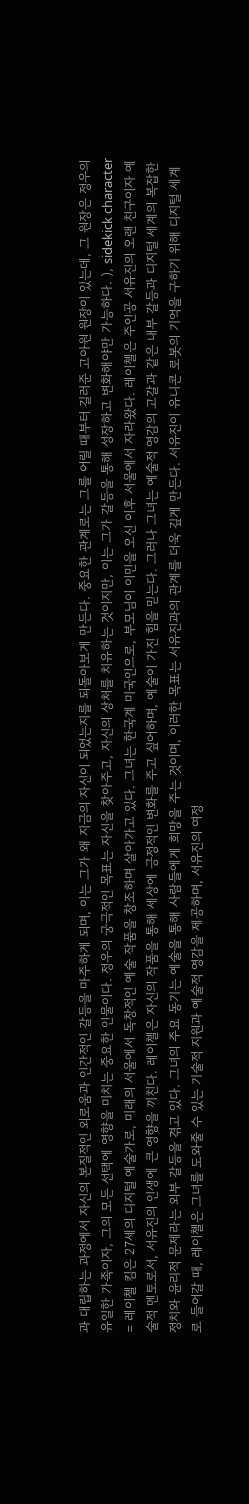과 대립하는 과정에서 자신의 본질적인 외로움과 인간적인 갈등을 마주하게 되며, 이는 그가 왜 지금의 자신이 되었는지를 되돌아보게 만든다. 중요한 관계로는 그를 어릴 때부터 길러준 고아원 원장이 있는데, 그 원장은 정우의 유일한 가족이자, 그의 모든 선택에 영향을 미치는 중요한 인물이다. 정우의 궁극적인 목표는 자신을 찾아주고, 자신의 상처를 치유하는 것이지만, 이는 그가 갈등을 통해 성장하고 변화해야만 가능하다. ), sidekick character = 레이첼 킴은 27세의 디지털 예술가로, 미래의 서울에서 독창적인 예술 작품을 창조하며 살아가고 있다. 그녀는 한국계 미국인으로, 부모님이 이민을 오신 이후 서울에서 자라왔다. 레이첼은 주인공 서유진의 오랜 친구이자 예술적 멘토로서, 서유진의 인생에 큰 영향을 끼친다. 레이첼은 자신의 작품을 통해 세상에 긍정적인 변화를 주고 싶어하며, 예술이 가진 힘을 믿는다. 그러나 그녀는 예술적 영감의 고갈과 같은 내부 갈등과 디지털 세계의 복잡한 정치와 윤리적 문제라는 외부 갈등을 겪고 있다. 그녀의 주요 동기는 예술을 통해 사람들에게 희망을 주는 것이며, 이러한 목표는 서유진과의 관계를 더욱 깊게 만든다. 서유진이 유니콘 로봇의 기억을 구하기 위해 디지털 세계로 들어갈 때, 레이첼은 그녀를 도와줄 수 있는 기술적 지원과 예술적 영감을 제공하며, 서유진의 여정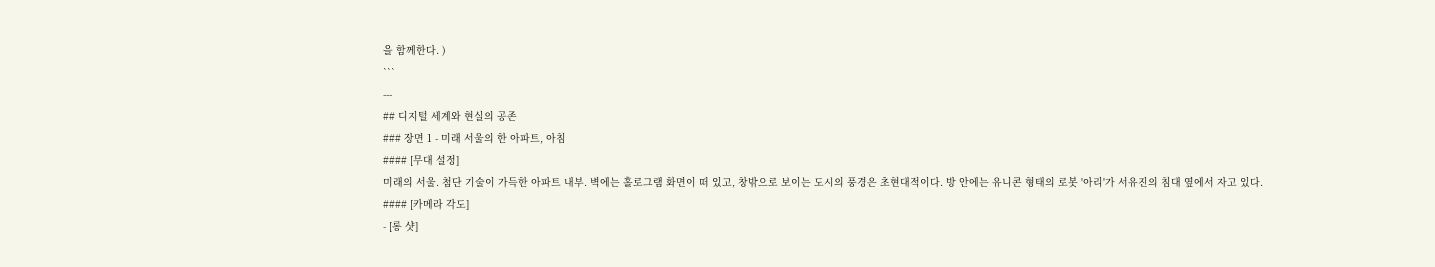을 함께한다. )
```
---
## 디지털 세계와 현실의 공존
### 장면 1 - 미래 서울의 한 아파트, 아침
#### [무대 설정]
미래의 서울. 첨단 기술이 가득한 아파트 내부. 벽에는 홀로그램 화면이 떠 있고, 창밖으로 보이는 도시의 풍경은 초현대적이다. 방 안에는 유니콘 형태의 로봇 '아리'가 서유진의 침대 옆에서 자고 있다.
#### [카메라 각도]
- [롱 샷]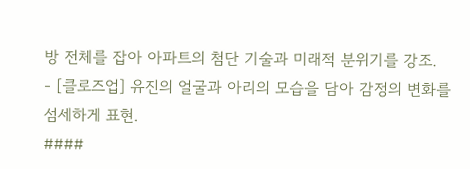방 전체를 잡아 아파트의 첨단 기술과 미래적 분위기를 강조.
- [클로즈업] 유진의 얼굴과 아리의 모습을 담아 감정의 변화를 섬세하게 표현.
####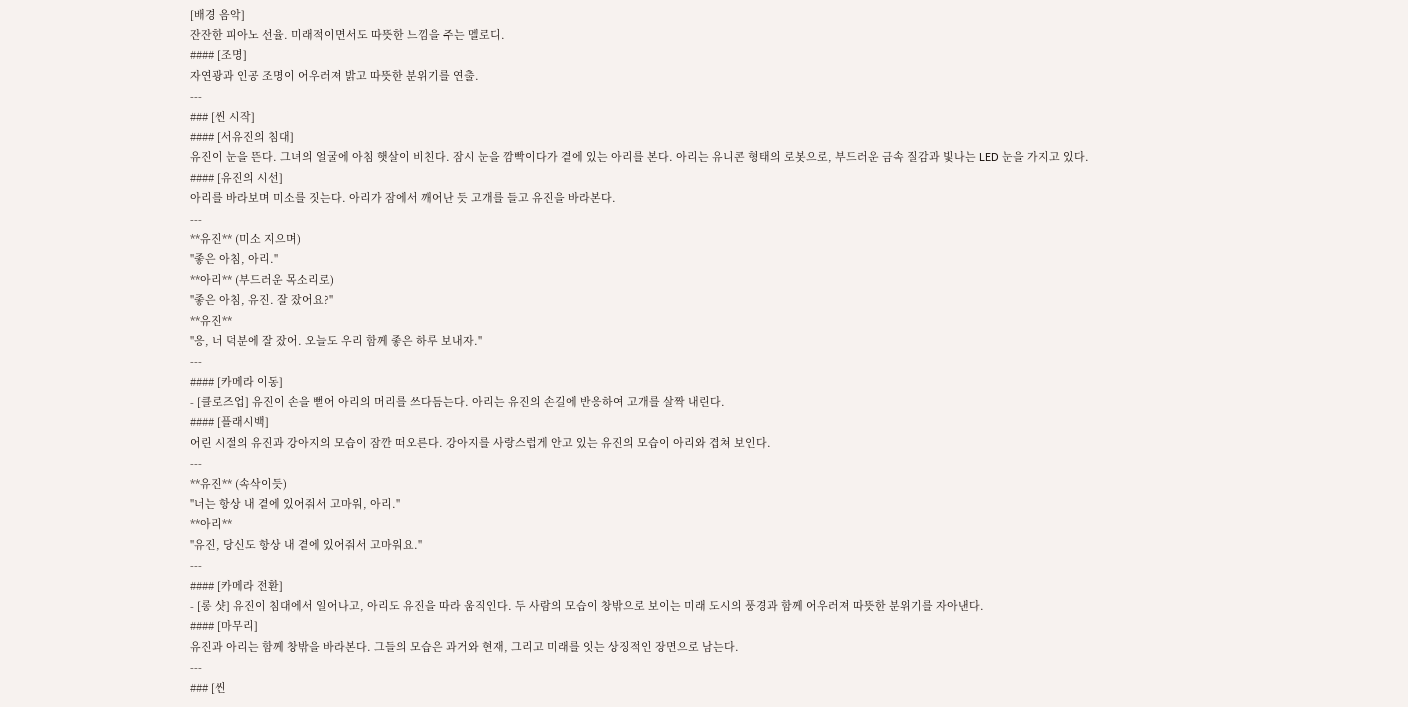[배경 음악]
잔잔한 피아노 선율. 미래적이면서도 따뜻한 느낌을 주는 멜로디.
#### [조명]
자연광과 인공 조명이 어우러져 밝고 따뜻한 분위기를 연출.
---
### [씬 시작]
#### [서유진의 침대]
유진이 눈을 뜬다. 그녀의 얼굴에 아침 햇살이 비친다. 잠시 눈을 깜빡이다가 곁에 있는 아리를 본다. 아리는 유니콘 형태의 로봇으로, 부드러운 금속 질감과 빛나는 LED 눈을 가지고 있다.
#### [유진의 시선]
아리를 바라보며 미소를 짓는다. 아리가 잠에서 깨어난 듯 고개를 들고 유진을 바라본다.
---
**유진** (미소 지으며)
"좋은 아침, 아리."
**아리** (부드러운 목소리로)
"좋은 아침, 유진. 잘 잤어요?"
**유진**
"응, 너 덕분에 잘 잤어. 오늘도 우리 함께 좋은 하루 보내자."
---
#### [카메라 이동]
- [클로즈업] 유진이 손을 뻗어 아리의 머리를 쓰다듬는다. 아리는 유진의 손길에 반응하여 고개를 살짝 내린다.
#### [플래시백]
어린 시절의 유진과 강아지의 모습이 잠깐 떠오른다. 강아지를 사랑스럽게 안고 있는 유진의 모습이 아리와 겹쳐 보인다.
---
**유진** (속삭이듯)
"너는 항상 내 곁에 있어줘서 고마워, 아리."
**아리**
"유진, 당신도 항상 내 곁에 있어줘서 고마워요."
---
#### [카메라 전환]
- [롱 샷] 유진이 침대에서 일어나고, 아리도 유진을 따라 움직인다. 두 사람의 모습이 창밖으로 보이는 미래 도시의 풍경과 함께 어우러져 따뜻한 분위기를 자아낸다.
#### [마무리]
유진과 아리는 함께 창밖을 바라본다. 그들의 모습은 과거와 현재, 그리고 미래를 잇는 상징적인 장면으로 남는다.
---
### [씬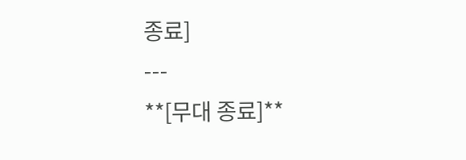종료]
---
**[무대 종료]**